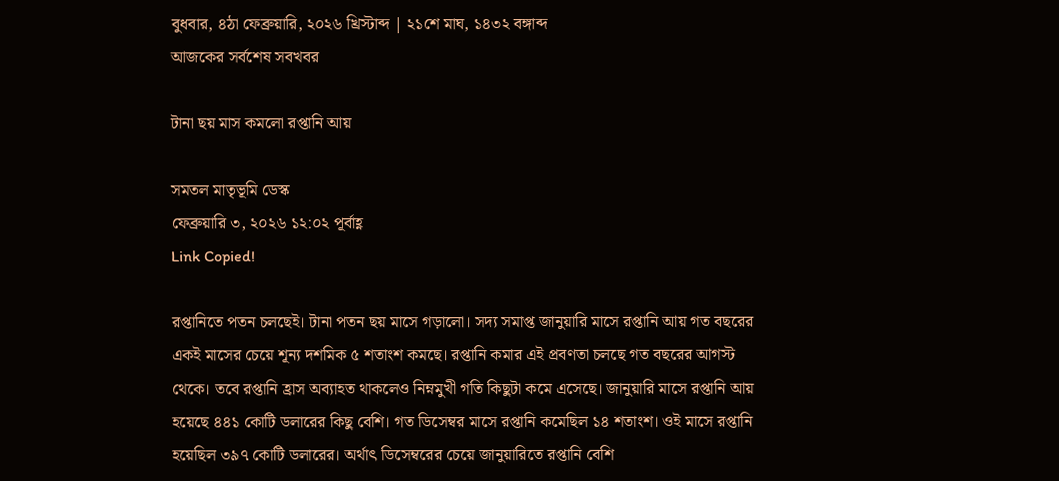বুধবার, ৪ঠা ফেব্রুয়ারি, ২০২৬ খ্রিস্টাব্দ | ২১শে মাঘ, ১৪৩২ বঙ্গাব্দ
আজকের সর্বশেষ সবখবর

টানা ছয় মাস কমলো রপ্তানি আয়

সমতল মাতৃভূমি ডেস্ক
ফেব্রুয়ারি ৩, ২০২৬ ১২:০২ পূর্বাহ্ণ
Link Copied!

রপ্তানিতে পতন চলছেই। টানা পতন ছয় মাসে গড়ালো। সদ্য সমাপ্ত জানুয়ারি মাসে রপ্তানি আয় গত বছরের একই মাসের চেয়ে শূন্য দশমিক ৫ শতাংশ কমছে। রপ্তানি কমার এই প্রবণতা চলছে গত বছরের আগস্ট থেকে। তবে রপ্তানি হ্রাস অব্যাহত থাকলেও নিম্নমুখী গতি কিছুটা কমে এসেছে। জানুয়ারি মাসে রপ্তানি আয় হয়েছে ৪৪১ কোটি ডলারের কিছু বেশি। গত ডিসেম্বর মাসে রপ্তানি কমেছিল ১৪ শতাংশ। ওই মাসে রপ্তানি হয়েছিল ৩৯৭ কোটি ডলারের। অর্থাৎ ডিসেম্বরের চেয়ে জানুয়ারিতে রপ্তানি বেশি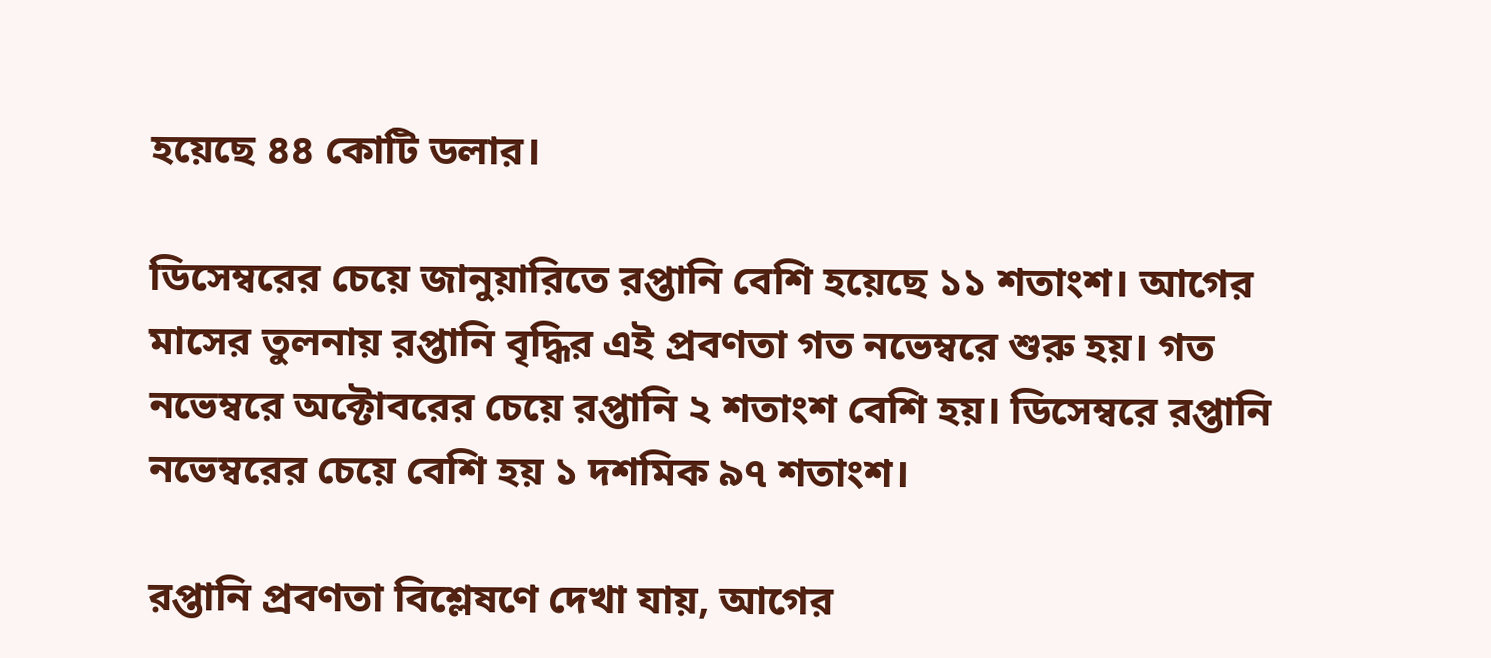হয়েছে ৪৪ কোটি ডলার।

ডিসেম্বরের চেয়ে জানুয়ারিতে রপ্তানি বেশি হয়েছে ১১ শতাংশ। আগের মাসের তুলনায় রপ্তানি বৃদ্ধির এই প্রবণতা গত নভেম্বরে শুরু হয়। গত নভেম্বরে অক্টোবরের চেয়ে রপ্তানি ২ শতাংশ বেশি হয়। ডিসেম্বরে রপ্তানি নভেম্বরের চেয়ে বেশি হয় ১ দশমিক ৯৭ শতাংশ।

রপ্তানি প্রবণতা বিশ্লেষণে দেখা যায়, আগের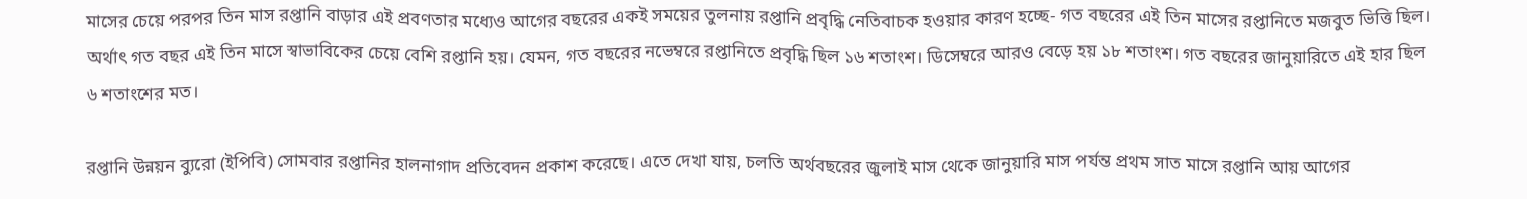মাসের চেয়ে পরপর তিন মাস রপ্তানি বাড়ার এই প্রবণতার মধ্যেও আগের বছরের একই সময়ের তুলনায় রপ্তানি প্রবৃদ্ধি নেতিবাচক হওয়ার কারণ হচ্ছে- গত বছরের এই তিন মাসের রপ্তানিতে মজবুত ভিত্তি ছিল। অর্থাৎ গত বছর এই তিন মাসে স্বাভাবিকের চেয়ে বেশি রপ্তানি হয়। যেমন, গত বছরের নভেম্বরে রপ্তানিতে প্রবৃদ্ধি ছিল ১৬ শতাংশ। ডিসেম্বরে আরও বেড়ে হয় ১৮ শতাংশ। গত বছরের জানুয়ারিতে এই হার ছিল ৬ শতাংশের মত।

রপ্তানি উন্নয়ন ব্যুরো (ইপিবি) সোমবার রপ্তানির হালনাগাদ প্রতিবেদন প্রকাশ করেছে। এতে দেখা যায়, চলতি অর্থবছরের জুলাই মাস থেকে জানুয়ারি মাস পর্যন্ত প্রথম সাত মাসে রপ্তানি আয় আগের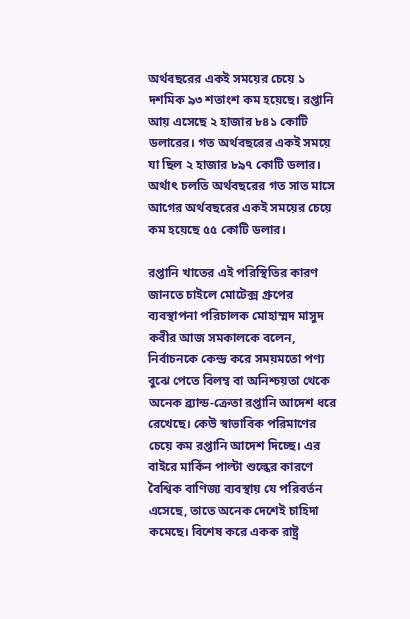অর্থবছরের একই সময়ের চেয়ে ১ দশমিক ৯৩ শতাংশ কম হয়েছে। রপ্তানি আয় এসেছে ২ হাজার ৮৪১ কোটি ডলারের। গত অর্থবছরের একই সময়ে যা ছিল ২ হাজার ৮৯৭ কোটি ডলার। অর্থাৎ চলতি অর্থবছরের গত সাত মাসে আগের অর্থবছরের একই সময়ের চেয়ে কম হয়েছে ৫৫ কোটি ডলার।

রপ্তানি খাতের এই পরিস্থিতির কারণ জানতে চাইলে মোটেক্স গ্রুপের ব্যবস্থাপনা পরিচালক মোহাম্মদ মাসুদ কবীর আজ সমকালকে বলেন, নির্বাচনকে কেন্দ্র করে সময়মতো পণ্য বুঝে পেতে বিলম্ব বা অনিশ্চয়তা থেকে অনেক ব্র্যান্ড-ক্রেতা রপ্তানি আদেশ ধরে রেখেছে। কেউ স্বাভাবিক পরিমাণের চেয়ে কম রপ্তানি আদেশ দিচ্ছে। এর বাইরে মার্কিন পাল্টা শুল্কের কারণে বৈশ্বিক বাণিজ্য ব্যবস্থায় যে পরিবর্তন এসেছে, তাতে অনেক দেশেই চাহিদা কমেছে। বিশেষ করে একক রাষ্ট্র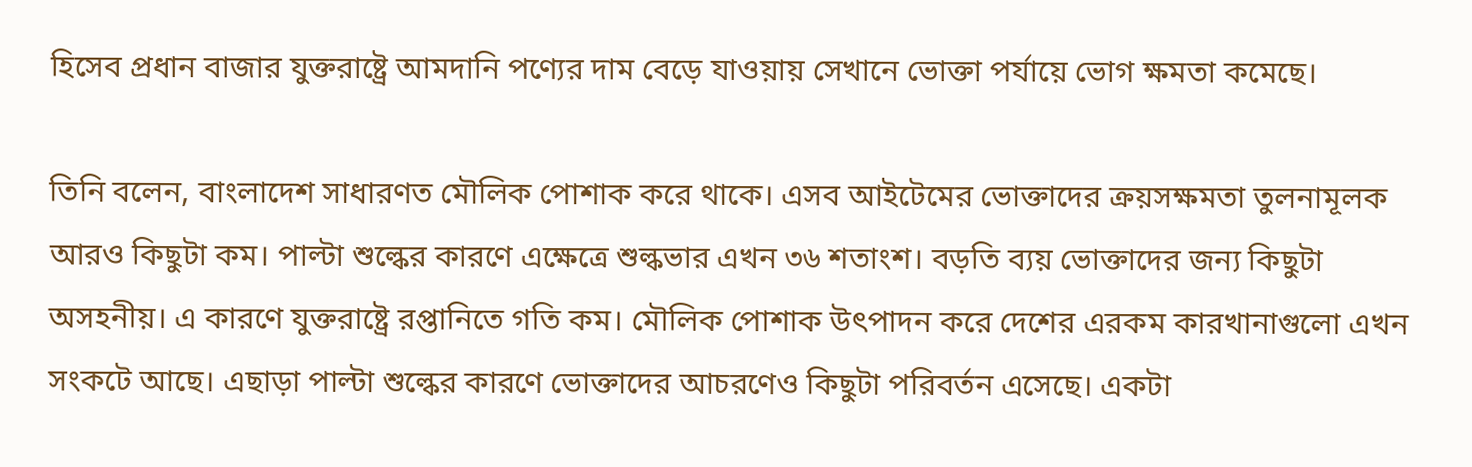হিসেব প্রধান বাজার যুক্তরাষ্ট্রে আমদানি পণ্যের দাম বেড়ে যাওয়ায় সেখানে ভোক্তা পর্যায়ে ভোগ ক্ষমতা কমেছে।

তিনি বলেন, বাংলাদেশ সাধারণত মৌলিক পোশাক করে থাকে। এসব আইটেমের ভোক্তাদের ক্রয়সক্ষমতা তুলনামূলক আরও কিছুটা কম। পাল্টা শুল্কের কারণে এক্ষেত্রে শুল্কভার এখন ৩৬ শতাংশ। বড়তি ব্যয় ভোক্তাদের জন্য কিছুটা অসহনীয়। এ কারণে যুক্তরাষ্ট্রে রপ্তানিতে গতি কম। মৌলিক পোশাক উৎপাদন করে দেশের এরকম কারখানাগুলো এখন সংকটে আছে। এছাড়া পাল্টা শুল্কের কারণে ভোক্তাদের আচরণেও কিছুটা পরিবর্তন এসেছে। একটা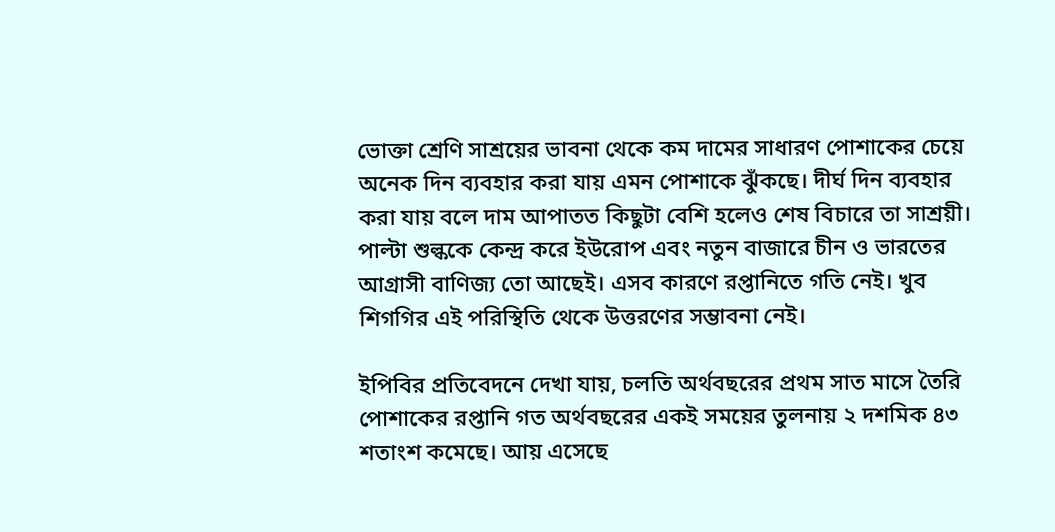ভোক্তা শ্রেণি সাশ্রয়ের ভাবনা থেকে কম দামের সাধারণ পোশাকের চেয়ে অনেক দিন ব্যবহার করা যায় এমন পোশাকে ঝুঁকছে। দীর্ঘ দিন ব্যবহার করা যায় বলে দাম আপাতত কিছুটা বেশি হলেও শেষ বিচারে তা সাশ্রয়ী। পাল্টা শুল্ককে কেন্দ্র করে ইউরোপ এবং নতুন বাজারে চীন ও ভারতের আগ্রাসী বাণিজ্য তো আছেই। এসব কারণে রপ্তানিতে গতি নেই। খুব শিগগির এই পরিস্থিতি থেকে উত্তরণের সম্ভাবনা নেই।

ইপিবির প্রতিবেদনে দেখা যায়, চলতি অর্থবছরের প্রথম সাত মাসে তৈরি পোশাকের রপ্তানি গত অর্থবছরের একই সময়ের তুলনায় ২ দশমিক ৪৩ শতাংশ কমেছে। আয় এসেছে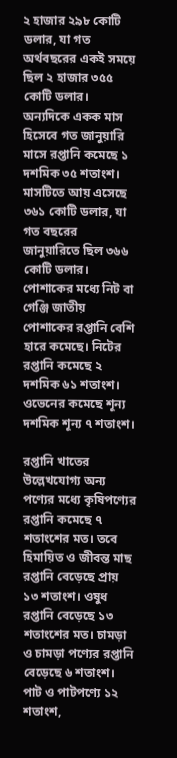২ হাজার ২৯৮ কোটি ডলার, যা গত অর্থবছরের একই সময়ে ছিল ২ হাজার ৩৫৫ কোটি ডলার। অন্যদিকে একক মাস হিসেবে গত জানুয়ারি মাসে রপ্তানি কমেছে ১ দশমিক ৩৫ শতাংশ। মাসটিতে আয় এসেছে ৩৬১ কোটি ডলার, যা গত বছরের জানুয়ারিতে ছিল ৩৬৬ কোটি ডলার। পোশাকের মধ্যে নিট বা গেঞ্জি জাতীয় পোশাকের রপ্তানি বেশি হারে কমেছে। নিটের রপ্তানি কমেছে ২ দশমিক ৬১ শতাংশ। ওভেনের কমেছে শূন্য দশমিক শূন্য ৭ শতাংশ।

রপ্তানি খাতের উল্লেখযোগ্য অন্য পণ্যের মধ্যে কৃষিপণ্যের রপ্তানি কমেছে ৭ শতাংশের মত। তবে হিমায়িত ও জীবন্ত মাছ রপ্তানি বেড়েছে প্রায় ১৩ শতাংশ। ওষুধ রপ্তানি বেড়েছে ১৩ শতাংশের মত। চামড়া ও চামড়া পণ্যের রপ্তানি বেড়েছে ৬ শতাংশ। পাট ও পাটপণ্যে ১২ শতাংশ,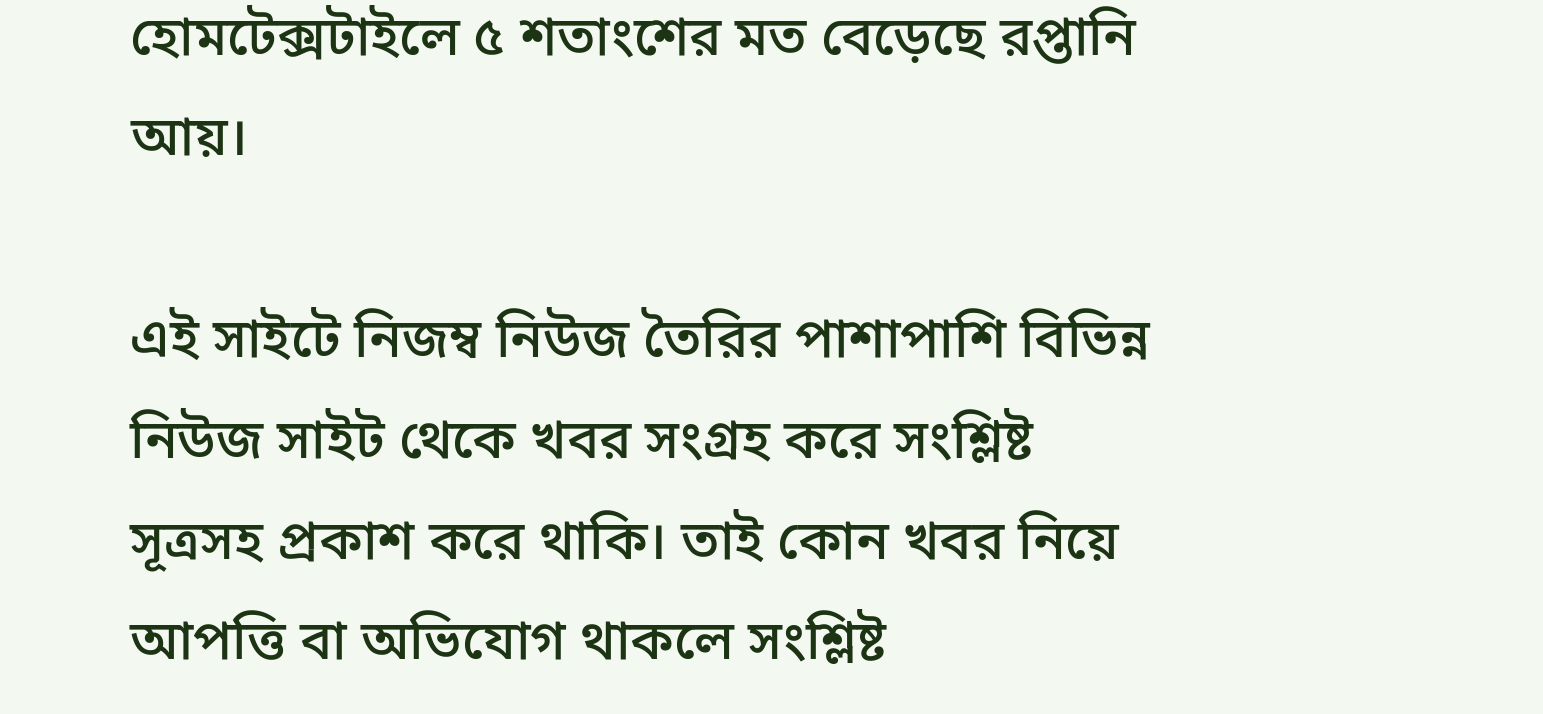হোমটেক্সটাইলে ৫ শতাংশের মত বেড়েছে রপ্তানি আয়।

এই সাইটে নিজম্ব নিউজ তৈরির পাশাপাশি বিভিন্ন নিউজ সাইট থেকে খবর সংগ্রহ করে সংশ্লিষ্ট সূত্রসহ প্রকাশ করে থাকি। তাই কোন খবর নিয়ে আপত্তি বা অভিযোগ থাকলে সংশ্লিষ্ট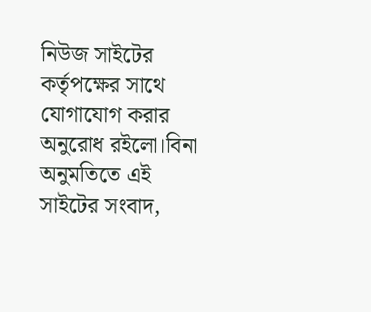নিউজ সাইটের কর্তৃপক্ষের সাথে যোগাযোগ করার অনুরোধ রইলো।বিনা অনুমতিতে এই সাইটের সংবাদ,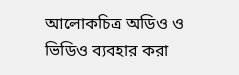আলোকচিত্র অডিও ও ভিডিও ব্যবহার করা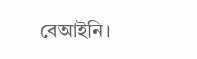বেআইনি।